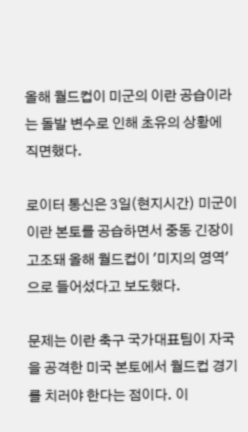올해 월드컵이 미군의 이란 공습이라는 돌발 변수로 인해 초유의 상황에 직면했다.

로이터 통신은 3일(현지시간) 미군이 이란 본토를 공습하면서 중동 긴장이 고조돼 올해 월드컵이 '미지의 영역'으로 들어섰다고 보도했다.

문제는 이란 축구 국가대표팀이 자국을 공격한 미국 본토에서 월드컵 경기를 치러야 한다는 점이다. 이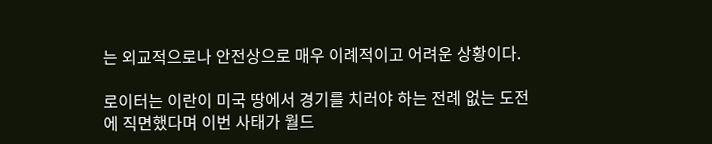는 외교적으로나 안전상으로 매우 이례적이고 어려운 상황이다.

로이터는 이란이 미국 땅에서 경기를 치러야 하는 전례 없는 도전에 직면했다며 이번 사태가 월드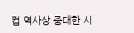컵 역사상 중대한 시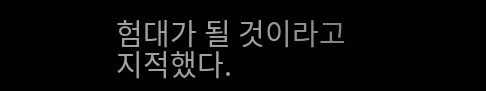험대가 될 것이라고 지적했다.